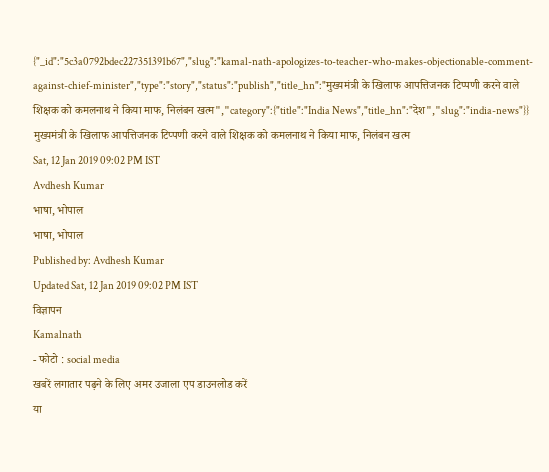{"_id":"5c3a0792bdec227351391b67","slug":"kamal-nath-apologizes-to-teacher-who-makes-objectionable-comment-against-chief-minister","type":"story","status":"publish","title_hn":"मुख्यमंत्री के खिलाफ आपत्तिजनक टिप्पणी करने वाले शिक्षक को कमलनाथ ने किया माफ, निलंबन खत्म","category":{"title":"India News","title_hn":"देश","slug":"india-news"}}
मुख्यमंत्री के खिलाफ आपत्तिजनक टिप्पणी करने वाले शिक्षक को कमलनाथ ने किया माफ, निलंबन खत्म
Sat, 12 Jan 2019 09:02 PM IST
Avdhesh Kumar
भाषा, भोपाल
भाषा, भोपाल
Published by: Avdhesh Kumar
Updated Sat, 12 Jan 2019 09:02 PM IST
विज्ञापन
Kamalnath
- फोटो : social media
खबरें लगातार पढ़ने के लिए अमर उजाला एप डाउनलोड करें
या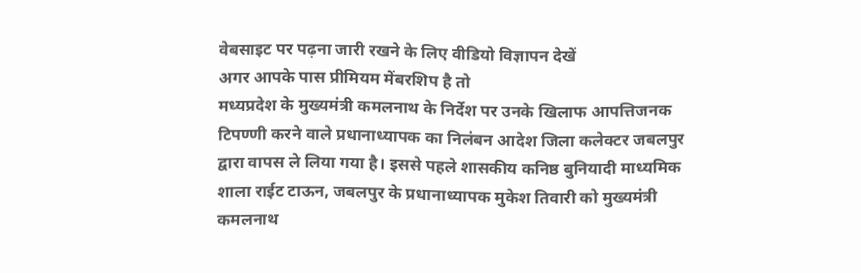वेबसाइट पर पढ़ना जारी रखने के लिए वीडियो विज्ञापन देखें
अगर आपके पास प्रीमियम मेंबरशिप है तो
मध्यप्रदेश के मुख्यमंत्री कमलनाथ के निर्देश पर उनके खिलाफ आपत्तिजनक टिपण्णी करने वाले प्रधानाध्यापक का निलंबन आदेश जिला कलेक्टर जबलपुर द्वारा वापस ले लिया गया है। इससे पहले शासकीय कनिष्ठ बुनियादी माध्यमिक शाला राईट टाऊन, जबलपुर के प्रधानाध्यापक मुकेश तिवारी को मुख्यमंत्री कमलनाथ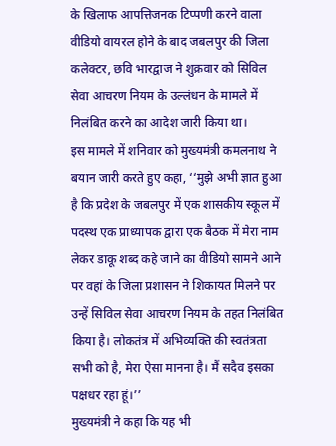के खिलाफ आपत्तिजनक टिप्पणी करने वाला वीडियो वायरल होने के बाद जबलपुर की जिला कलेक्टर, छवि भारद्वाज ने शुक्रवार को सिविल सेवा आचरण नियम के उल्लंधन के मामले में निलंबित करने का आदेश जारी किया था।
इस मामले में शनिवार को मुख्यमंत्री कमलनाथ ने बयान जारी करते हुए कहा, ‘‘मुझे अभी ज्ञात हुआ है कि प्रदेश के जबलपुर में एक शासकीय स्कूल में पदस्थ एक प्राध्यापक द्वारा एक बैठक में मेरा नाम लेकर डाकू शब्द कहे जाने का वीडियो सामने आने पर वहां के जिला प्रशासन ने शिकायत मिलने पर उन्हें सिविल सेवा आचरण नियम के तहत निलंबित किया है। लोकतंत्र में अभिव्यक्ति की स्वतंत्रता सभी को है, मेरा ऐसा मानना है। मैं सदैव इसका पक्षधर रहा हूं।’’
मुख्यमंत्री ने कहा कि यह भी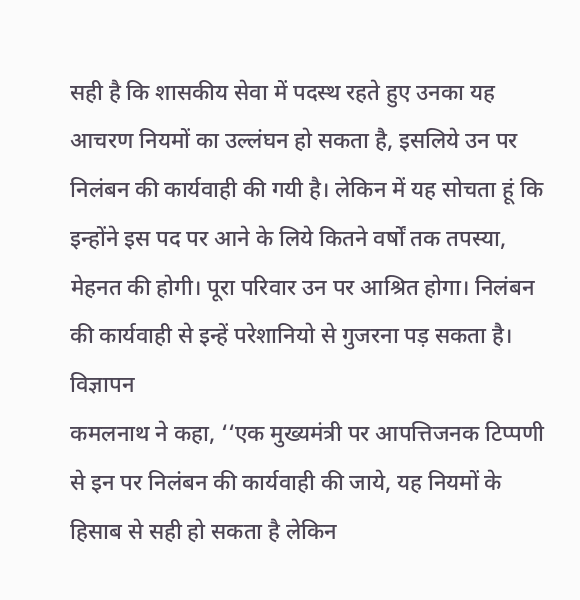सही है कि शासकीय सेवा में पदस्थ रहते हुए उनका यह आचरण नियमों का उल्लंघन हो सकता है, इसलिये उन पर निलंबन की कार्यवाही की गयी है। लेकिन में यह सोचता हूं कि इन्होंने इस पद पर आने के लिये कितने वर्षों तक तपस्या, मेहनत की होगी। पूरा परिवार उन पर आश्रित होगा। निलंबन की कार्यवाही से इन्हें परेशानियो से गुजरना पड़ सकता है।
विज्ञापन
कमलनाथ ने कहा, ‘‘एक मुख्यमंत्री पर आपत्तिजनक टिप्पणी से इन पर निलंबन की कार्यवाही की जाये, यह नियमों के हिसाब से सही हो सकता है लेकिन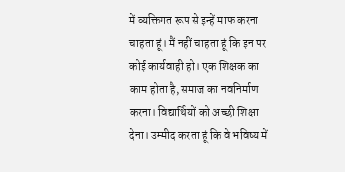में व्यक्तिगत रूप से इन्हें माफ करना चाहता हूं। मैं नहीं चाहता हूं कि इन पर कोई कार्यवाही हो। एक शिक्षक का काम होता है, समाज का नवनिर्माण करना। विद्यार्थियों को अच्छी शिक्षा देना। उम्मीद करता हूं कि वे भविष्य में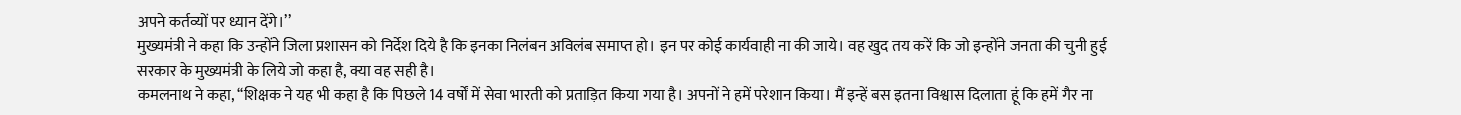अपने कर्तव्यों पर ध्यान देंगे।’’
मुख्यमंत्री ने कहा कि उन्होंने जिला प्रशासन को निर्देश दिये है कि इनका निलंबन अविलंब समाप्त हो। इन पर कोई कार्यवाही ना की जाये। वह खुद तय करें कि जो इन्होंने जनता की चुनी हुई सरकार के मुख्यमंत्री के लिये जो कहा है, क्या वह सही है।
कमलनाथ ने कहा, ‘‘शिक्षक ने यह भी कहा है कि पिछले 14 वर्षों में सेवा भारती को प्रताड़ित किया गया है। अपनों ने हमें परेशान किया। मैं इन्हें बस इतना विश्वास दिलाता हूं कि हमें गैर ना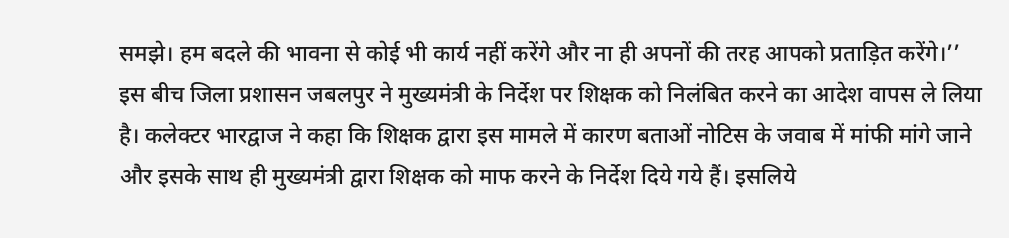समझे। हम बदले की भावना से कोई भी कार्य नहीं करेंगे और ना ही अपनों की तरह आपको प्रताड़ित करेंगे।’’
इस बीच जिला प्रशासन जबलपुर ने मुख्यमंत्री के निर्देश पर शिक्षक को निलंबित करने का आदेश वापस ले लिया है। कलेक्टर भारद्वाज ने कहा कि शिक्षक द्वारा इस मामले में कारण बताओं नोटिस के जवाब में मांफी मांगे जाने और इसके साथ ही मुख्यमंत्री द्वारा शिक्षक को माफ करने के निर्देश दिये गये हैं। इसलिये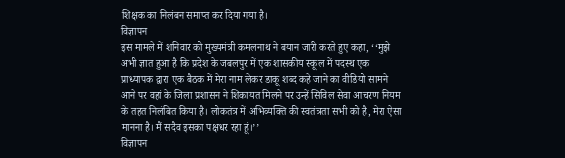शिक्षक का निलंबन समाप्त कर दिया गया है।
विज्ञापन
इस मामले में शनिवार को मुख्यमंत्री कमलनाथ ने बयान जारी करते हुए कहा, ‘‘मुझे अभी ज्ञात हुआ है कि प्रदेश के जबलपुर में एक शासकीय स्कूल में पदस्थ एक प्राध्यापक द्वारा एक बैठक में मेरा नाम लेकर डाकू शब्द कहे जाने का वीडियो सामने आने पर वहां के जिला प्रशासन ने शिकायत मिलने पर उन्हें सिविल सेवा आचरण नियम के तहत निलंबित किया है। लोकतंत्र में अभिव्यक्ति की स्वतंत्रता सभी को है, मेरा ऐसा मानना है। मैं सदैव इसका पक्षधर रहा हूं।’’
विज्ञापन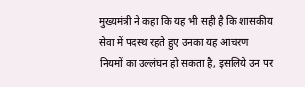मुख्यमंत्री ने कहा कि यह भी सही है कि शासकीय सेवा में पदस्थ रहते हुए उनका यह आचरण नियमों का उल्लंघन हो सकता है, इसलिये उन पर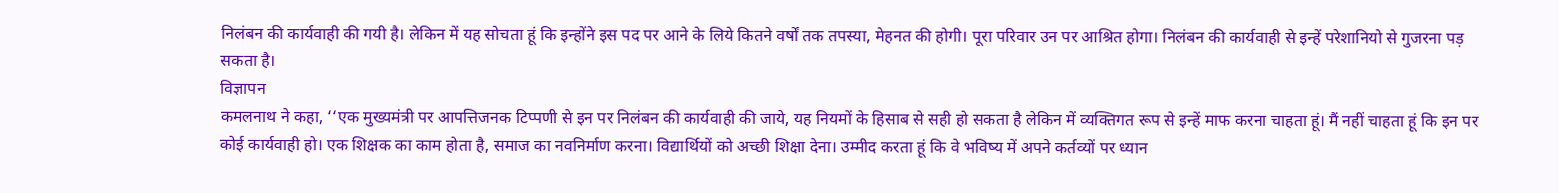निलंबन की कार्यवाही की गयी है। लेकिन में यह सोचता हूं कि इन्होंने इस पद पर आने के लिये कितने वर्षों तक तपस्या, मेहनत की होगी। पूरा परिवार उन पर आश्रित होगा। निलंबन की कार्यवाही से इन्हें परेशानियो से गुजरना पड़ सकता है।
विज्ञापन
कमलनाथ ने कहा, ‘‘एक मुख्यमंत्री पर आपत्तिजनक टिप्पणी से इन पर निलंबन की कार्यवाही की जाये, यह नियमों के हिसाब से सही हो सकता है लेकिन में व्यक्तिगत रूप से इन्हें माफ करना चाहता हूं। मैं नहीं चाहता हूं कि इन पर कोई कार्यवाही हो। एक शिक्षक का काम होता है, समाज का नवनिर्माण करना। विद्यार्थियों को अच्छी शिक्षा देना। उम्मीद करता हूं कि वे भविष्य में अपने कर्तव्यों पर ध्यान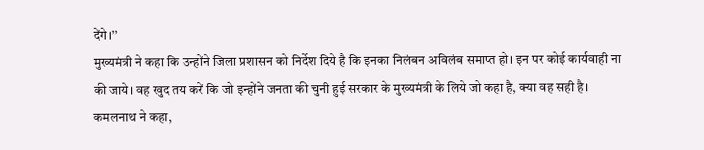देंगे।’’
मुख्यमंत्री ने कहा कि उन्होंने जिला प्रशासन को निर्देश दिये है कि इनका निलंबन अविलंब समाप्त हो। इन पर कोई कार्यवाही ना की जाये। वह खुद तय करें कि जो इन्होंने जनता की चुनी हुई सरकार के मुख्यमंत्री के लिये जो कहा है, क्या वह सही है।
कमलनाथ ने कहा,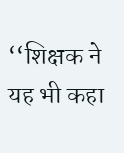‘‘शिक्षक ने यह भी कहा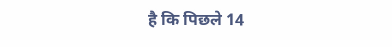है कि पिछले 14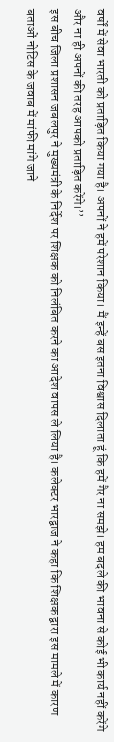वर्षों में सेवा भारती को प्रताड़ित किया गया है। अपनों ने हमें परेशान किया। मैं इन्हें बस इतना विश्वास दिलाता हूं कि हमें गैर ना समझे। हम बदले की भावना से कोई भी कार्य नहीं करेंगे और ना ही अपनों की तरह आपको प्रताड़ित करेंगे।’’
इस बीच जिला प्रशासन जबलपुर ने मुख्यमंत्री के निर्देश पर शिक्षक को निलंबित करने का आदेश वापस ले लिया है। कलेक्टर भारद्वाज ने कहा कि शिक्षक द्वारा इस मामले में कारण बताओं नोटिस के जवाब में मांफी मांगे जाने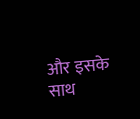और इसके साथ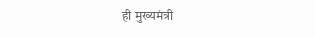ही मुख्यमंत्री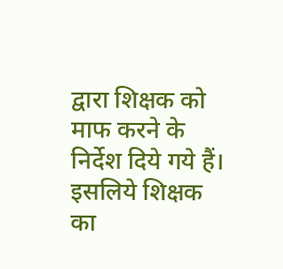द्वारा शिक्षक को माफ करने के निर्देश दिये गये हैं। इसलिये शिक्षक का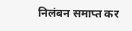निलंबन समाप्त कर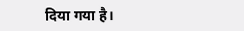दिया गया है।